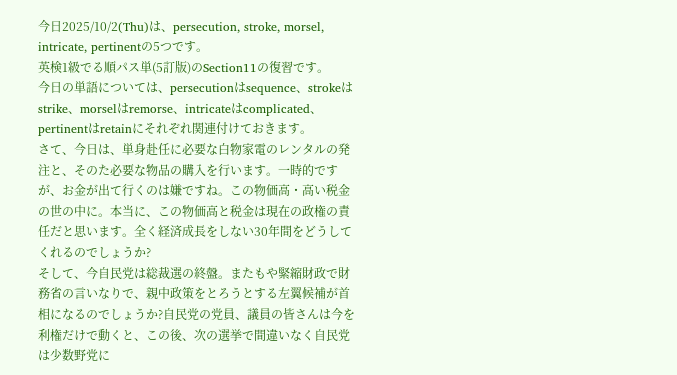今日2025/10/2(Thu)は、persecution, stroke, morsel, intricate, pertinentの5つです。
英検1級でる順パス単(5訂版)のSection11の復習です。
今日の単語については、persecutionはsequence、strokeはstrike、morselはremorse、intricateはcomplicated、pertinentはretainにそれぞれ関連付けておきます。
さて、今日は、単身赴任に必要な白物家電のレンタルの発注と、そのた必要な物品の購入を行います。一時的ですが、お金が出て行くのは嫌ですね。この物価高・高い税金の世の中に。本当に、この物価高と税金は現在の政権の責任だと思います。全く経済成長をしない30年間をどうしてくれるのでしょうか?
そして、今自民党は総裁選の終盤。またもや緊縮財政で財務省の言いなりで、親中政策をとろうとする左翼候補が首相になるのでしょうか?自民党の党員、議員の皆さんは今を利権だけで動くと、この後、次の選挙で間違いなく自民党は少数野党に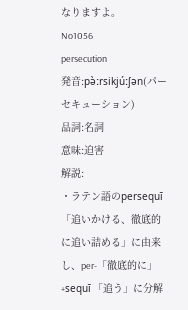なりますよ。
No1056
persecution
発音:pə̀ːrsikjúːʃən(パーセキューション)
品詞:名詞
意味:迫害
解説:
・ラテン語のpersequī 「追いかける、徹底的に追い詰める」に由来し、per-「徹底的に」+sequī 「追う」に分解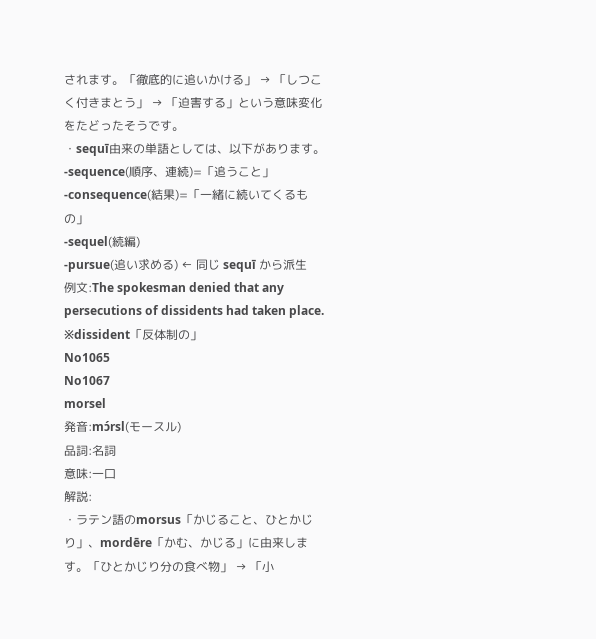されます。「徹底的に追いかける」 → 「しつこく付きまとう」 → 「迫害する」という意味変化をたどったそうです。
・sequī由来の単語としては、以下があります。
-sequence(順序、連続)=「追うこと」
-consequence(結果)=「一緒に続いてくるもの」
-sequel(続編)
-pursue(追い求める) ← 同じ sequī から派生
例文:The spokesman denied that any persecutions of dissidents had taken place. ※dissident「反体制の」
No1065
No1067
morsel
発音:mɔ́rsl(モースル)
品詞:名詞
意味:一口
解説:
・ラテン語のmorsus「かじること、ひとかじり」、mordēre「かむ、かじる」に由来します。「ひとかじり分の食べ物」 → 「小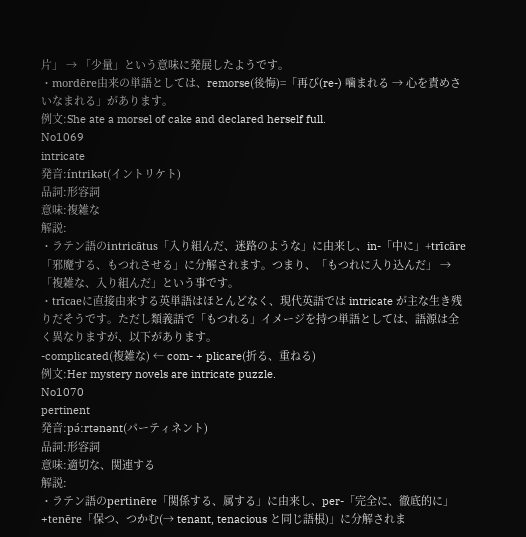片」 → 「少量」という意味に発展したようです。
・mordēre由来の単語としては、remorse(後悔)=「再び(re-) 噛まれる → 心を責めさいなまれる」があります。
例文:She ate a morsel of cake and declared herself full.
No1069
intricate
発音:íntrikət(イントリケト)
品詞:形容詞
意味:複雑な
解説:
・ラテン語のintricātus「入り組んだ、迷路のような」に由来し、in-「中に」+trīcāre「邪魔する、もつれさせる」に分解されます。つまり、「もつれに入り込んだ」 → 「複雑な、入り組んだ」という事です。
・trīcaeに直接由来する英単語はほとんどなく、現代英語では intricate が主な生き残りだそうです。ただし類義語で「もつれる」イメージを持つ単語としては、語源は全く異なりますが、以下があります。
-complicated(複雑な) ← com- + plicare(折る、重ねる)
例文:Her mystery novels are intricate puzzle.
No1070
pertinent
発音:pə́ːrtənənt(パーティネント)
品詞:形容詞
意味:適切な、関連する
解説:
・ラテン語のpertinēre「関係する、属する」に由来し、per-「完全に、徹底的に」+tenēre「保つ、つかむ(→ tenant, tenacious と同じ語根)」に分解されま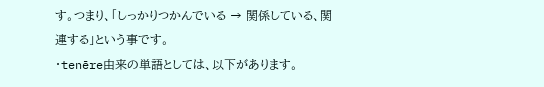す。つまり、「しっかりつかんでいる → 関係している、関連する」という事です。
・tenēre由来の単語としては、以下があります。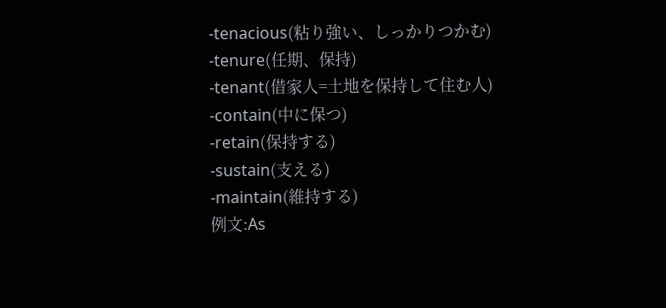-tenacious(粘り強い、しっかりつかむ)
-tenure(任期、保持)
-tenant(借家人=土地を保持して住む人)
-contain(中に保つ)
-retain(保持する)
-sustain(支える)
-maintain(維持する)
例文:As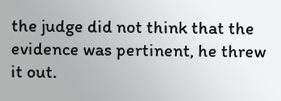the judge did not think that the evidence was pertinent, he threw it out.